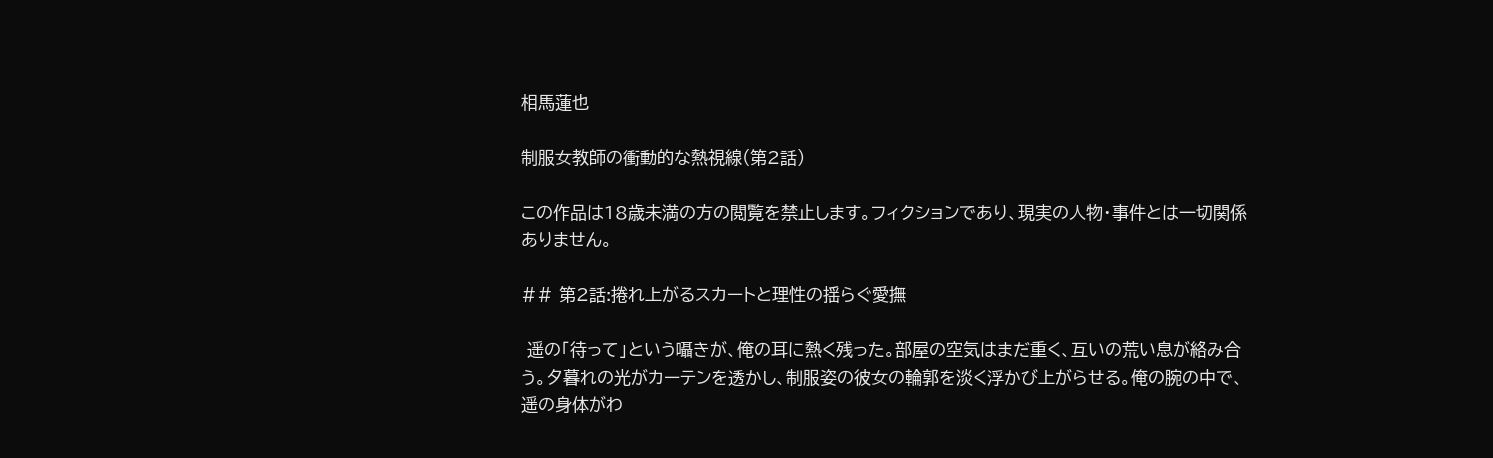相馬蓮也

制服女教師の衝動的な熱視線(第2話)

この作品は18歳未満の方の閲覧を禁止します。フィクションであり、現実の人物・事件とは一切関係ありません。

## 第2話:捲れ上がるスカートと理性の揺らぐ愛撫

 遥の「待って」という囁きが、俺の耳に熱く残った。部屋の空気はまだ重く、互いの荒い息が絡み合う。夕暮れの光がカーテンを透かし、制服姿の彼女の輪郭を淡く浮かび上がらせる。俺の腕の中で、遥の身体がわ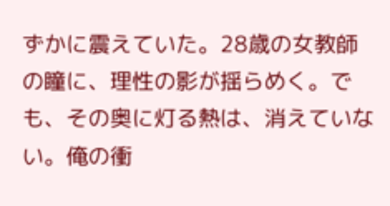ずかに震えていた。28歳の女教師の瞳に、理性の影が揺らめく。でも、その奥に灯る熱は、消えていない。俺の衝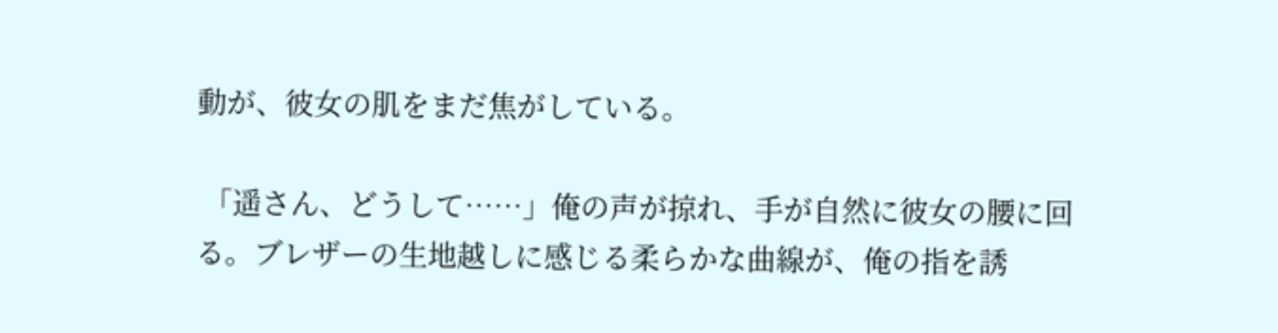動が、彼女の肌をまだ焦がしている。

 「遥さん、どうして……」俺の声が掠れ、手が自然に彼女の腰に回る。ブレザーの生地越しに感じる柔らかな曲線が、俺の指を誘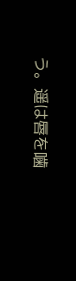う。遥は唇を噛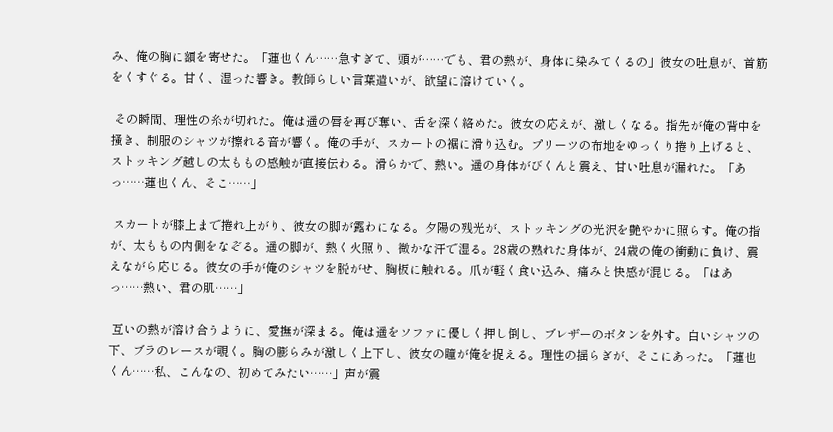み、俺の胸に額を寄せた。「蓮也くん……急すぎて、頭が……でも、君の熱が、身体に染みてくるの」彼女の吐息が、首筋をくすぐる。甘く、湿った響き。教師らしい言葉遣いが、欲望に溶けていく。

 その瞬間、理性の糸が切れた。俺は遥の唇を再び奪い、舌を深く絡めた。彼女の応えが、激しくなる。指先が俺の背中を掻き、制服のシャツが擦れる音が響く。俺の手が、スカートの裾に滑り込む。プリーツの布地をゆっくり捲り上げると、ストッキング越しの太ももの感触が直接伝わる。滑らかで、熱い。遥の身体がびくんと震え、甘い吐息が漏れた。「あっ……蓮也くん、そこ……」

 スカートが膝上まで捲れ上がり、彼女の脚が露わになる。夕陽の残光が、ストッキングの光沢を艶やかに照らす。俺の指が、太ももの内側をなぞる。遥の脚が、熱く火照り、微かな汗で湿る。28歳の熟れた身体が、24歳の俺の衝動に負け、震えながら応じる。彼女の手が俺のシャツを脱がせ、胸板に触れる。爪が軽く食い込み、痛みと快感が混じる。「はあっ……熱い、君の肌……」

 互いの熱が溶け合うように、愛撫が深まる。俺は遥をソファに優しく押し倒し、ブレザーのボタンを外す。白いシャツの下、ブラのレースが覗く。胸の膨らみが激しく上下し、彼女の瞳が俺を捉える。理性の揺らぎが、そこにあった。「蓮也くん……私、こんなの、初めてみたい……」声が震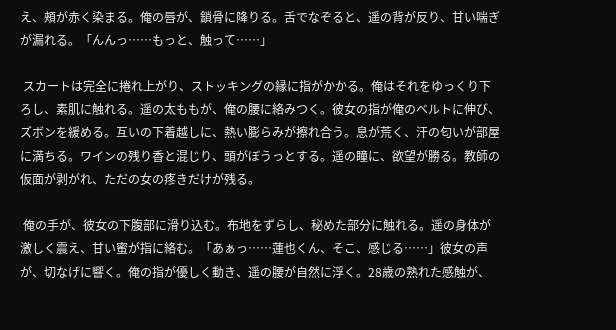え、頰が赤く染まる。俺の唇が、鎖骨に降りる。舌でなぞると、遥の背が反り、甘い喘ぎが漏れる。「んんっ……もっと、触って……」

 スカートは完全に捲れ上がり、ストッキングの縁に指がかかる。俺はそれをゆっくり下ろし、素肌に触れる。遥の太ももが、俺の腰に絡みつく。彼女の指が俺のベルトに伸び、ズボンを緩める。互いの下着越しに、熱い膨らみが擦れ合う。息が荒く、汗の匂いが部屋に満ちる。ワインの残り香と混じり、頭がぼうっとする。遥の瞳に、欲望が勝る。教師の仮面が剥がれ、ただの女の疼きだけが残る。

 俺の手が、彼女の下腹部に滑り込む。布地をずらし、秘めた部分に触れる。遥の身体が激しく震え、甘い蜜が指に絡む。「あぁっ……蓮也くん、そこ、感じる……」彼女の声が、切なげに響く。俺の指が優しく動き、遥の腰が自然に浮く。28歳の熟れた感触が、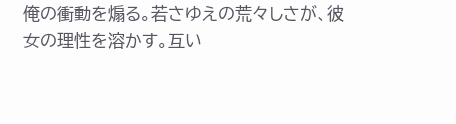俺の衝動を煽る。若さゆえの荒々しさが、彼女の理性を溶かす。互い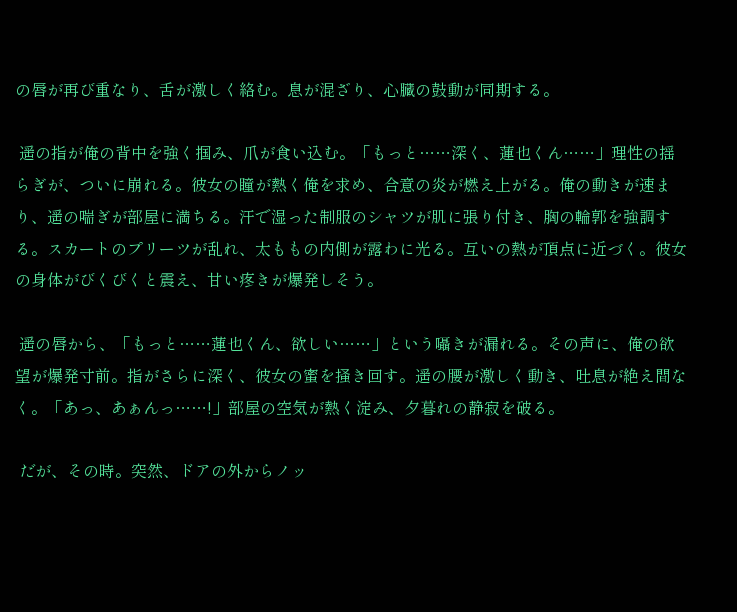の唇が再び重なり、舌が激しく絡む。息が混ざり、心臓の鼓動が同期する。

 遥の指が俺の背中を強く掴み、爪が食い込む。「もっと……深く、蓮也くん……」理性の揺らぎが、ついに崩れる。彼女の瞳が熱く俺を求め、合意の炎が燃え上がる。俺の動きが速まり、遥の喘ぎが部屋に満ちる。汗で湿った制服のシャツが肌に張り付き、胸の輪郭を強調する。スカートのプリーツが乱れ、太ももの内側が露わに光る。互いの熱が頂点に近づく。彼女の身体がびくびくと震え、甘い疼きが爆発しそう。

 遥の唇から、「もっと……蓮也くん、欲しい……」という囁きが漏れる。その声に、俺の欲望が爆発寸前。指がさらに深く、彼女の蜜を掻き回す。遥の腰が激しく動き、吐息が絶え間なく。「あっ、あぁんっ……!」部屋の空気が熱く淀み、夕暮れの静寂を破る。

 だが、その時。突然、ドアの外からノッ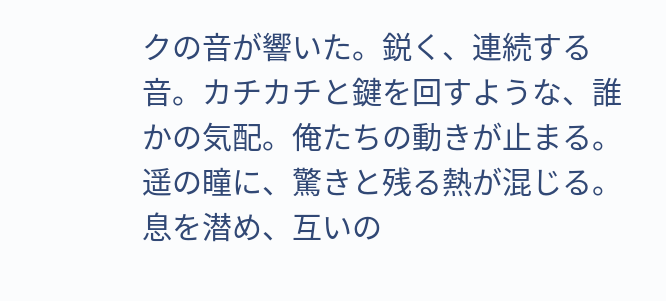クの音が響いた。鋭く、連続する音。カチカチと鍵を回すような、誰かの気配。俺たちの動きが止まる。遥の瞳に、驚きと残る熱が混じる。息を潜め、互いの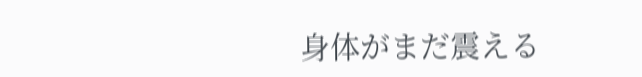身体がまだ震える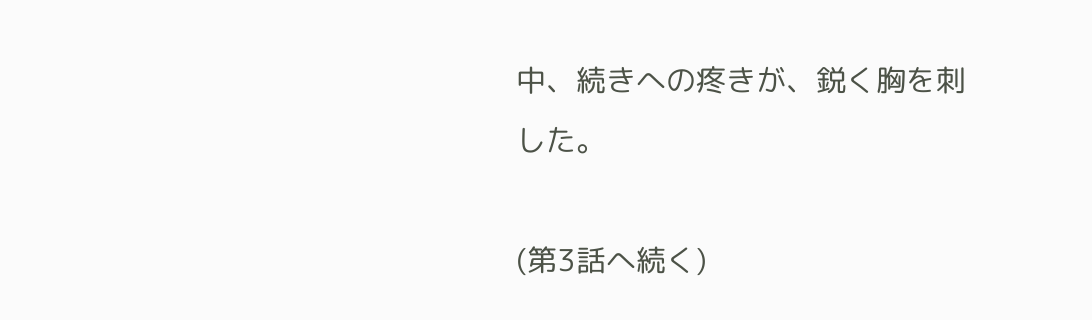中、続きへの疼きが、鋭く胸を刺した。

(第3話へ続く)